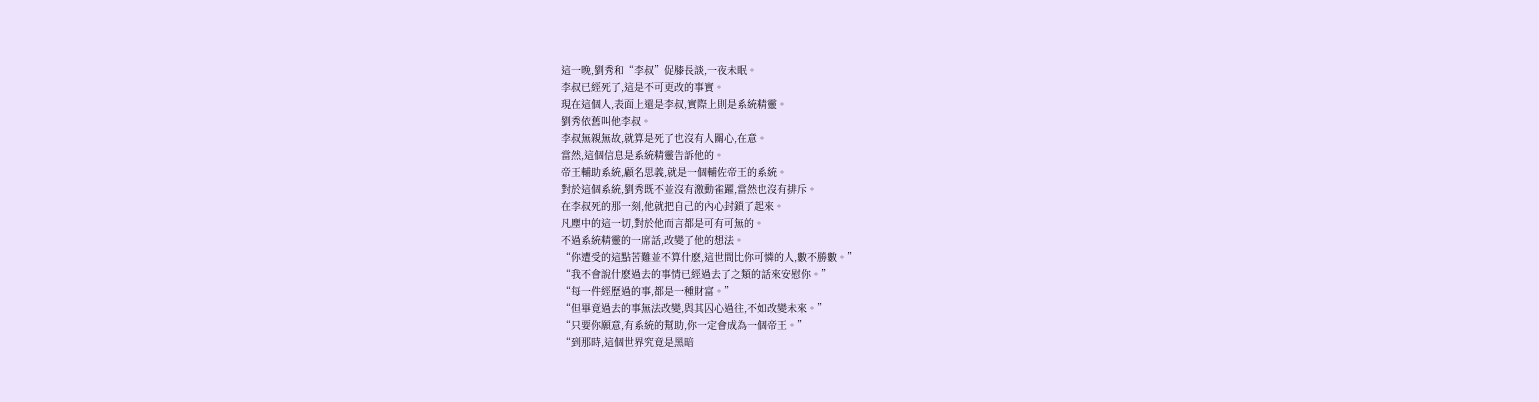這一晚,劉秀和“李叔”促膝長談,一夜未眠。
李叔已經死了,這是不可更改的事實。
現在這個人,表面上還是李叔,實際上則是系統精靈。
劉秀依舊叫他李叔。
李叔無親無故,就算是死了也沒有人關心,在意。
當然,這個信息是系統精靈告訴他的。
帝王輔助系統,顧名思義,就是一個輔佐帝王的系統。
對於這個系統,劉秀既不並沒有激動雀躍,當然也沒有排斥。
在李叔死的那一刻,他就把自己的內心封鎖了起來。
凡塵中的這一切,對於他而言都是可有可無的。
不過系統精靈的一席話,改變了他的想法。
“你遭受的這點苦難並不算什麽,這世間比你可憐的人,數不勝數。”
“我不會說什麽過去的事情已經過去了之類的話來安慰你。”
“每一件經歷過的事,都是一種財富。”
“但畢竟過去的事無法改變,與其囚心過往,不如改變未來。”
“只要你願意,有系統的幫助,你一定會成為一個帝王。”
“到那時,這個世界究竟是黑暗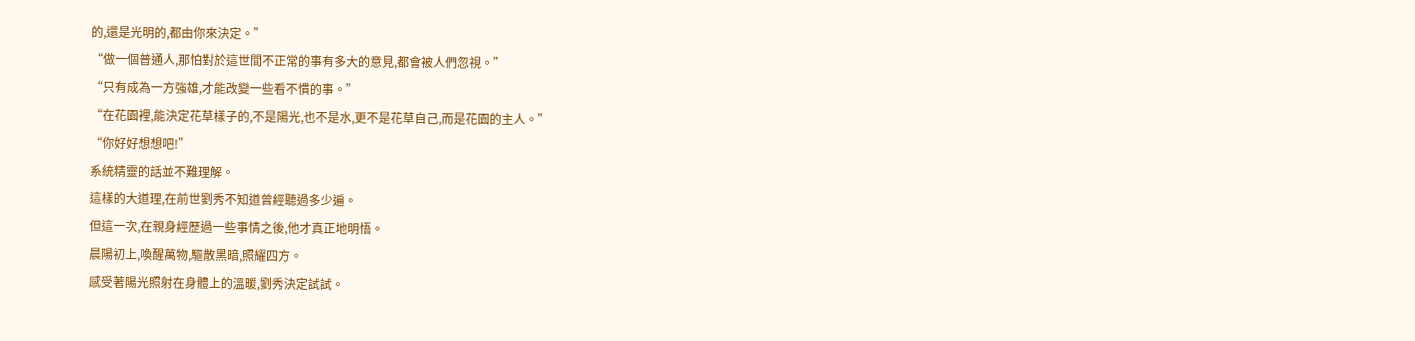的,還是光明的,都由你來決定。”
“做一個普通人,那怕對於這世間不正常的事有多大的意見,都會被人們忽視。”
“只有成為一方強雄,才能改變一些看不慣的事。”
“在花園裡,能決定花草樣子的,不是陽光,也不是水,更不是花草自己,而是花園的主人。”
“你好好想想吧!”
系統精靈的話並不難理解。
這樣的大道理,在前世劉秀不知道曾經聽過多少遍。
但這一次,在親身經歷過一些事情之後,他才真正地明悟。
晨陽初上,喚醒萬物,驅散黑暗,照耀四方。
感受著陽光照射在身體上的溫暖,劉秀決定試試。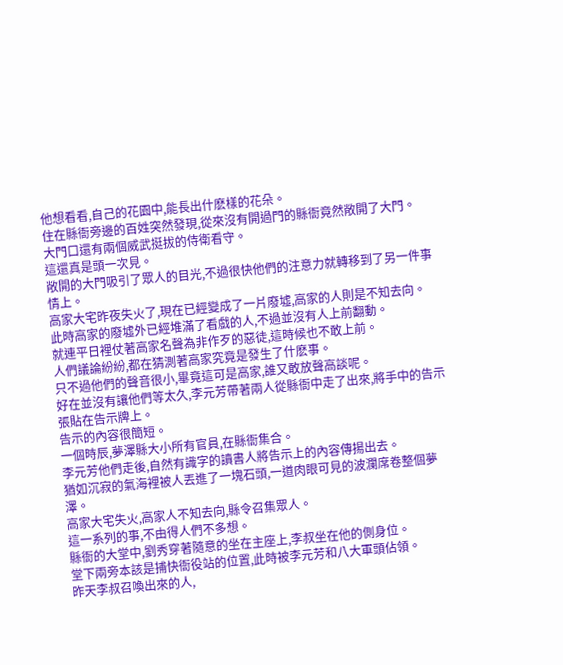他想看看,自己的花園中,能長出什麽樣的花朵。
住在縣衙旁邊的百姓突然發現,從來沒有開過門的縣衙竟然敞開了大門。
大門口還有兩個威武挺拔的侍衛看守。
這還真是頭一次見。
敞開的大門吸引了眾人的目光,不過很快他們的注意力就轉移到了另一件事情上。
高家大宅昨夜失火了,現在已經變成了一片廢墟,高家的人則是不知去向。
此時高家的廢墟外已經堆滿了看戲的人,不過並沒有人上前翻動。
就連平日裡仗著高家名聲為非作歹的惡徒,這時候也不敢上前。
人們議論紛紛,都在猜測著高家究竟是發生了什麽事。
只不過他們的聲音很小,畢竟這可是高家,誰又敢放聲高談呢。
好在並沒有讓他們等太久,李元芳帶著兩人從縣衙中走了出來,將手中的告示張貼在告示牌上。
告示的內容很簡短。
一個時辰,夢澤縣大小所有官員,在縣衙集合。
李元芳他們走後,自然有識字的讀書人將告示上的內容傳揚出去。
猶如沉寂的氣海裡被人丟進了一塊石頭,一道肉眼可見的波瀾席卷整個夢澤。
高家大宅失火,高家人不知去向,縣令召集眾人。
這一系列的事,不由得人們不多想。
縣衙的大堂中,劉秀穿著隨意的坐在主座上,李叔坐在他的側身位。
堂下兩旁本該是捕快衙役站的位置,此時被李元芳和八大軍頭佔領。
昨天李叔召喚出來的人,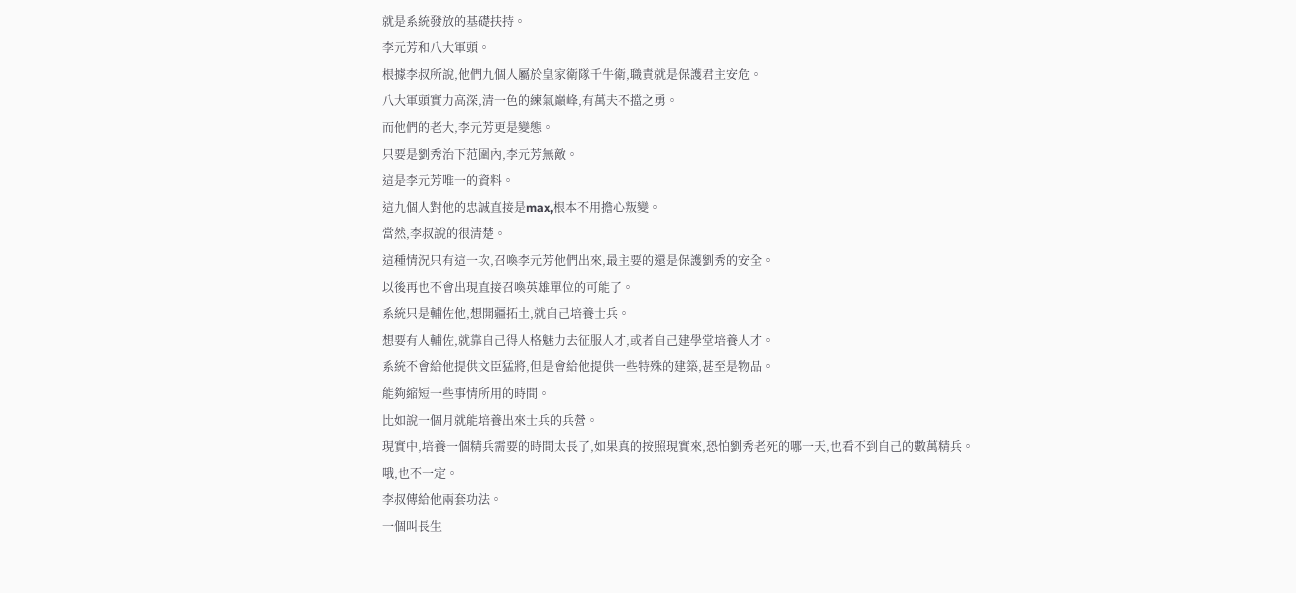就是系統發放的基礎扶持。
李元芳和八大軍頭。
根據李叔所說,他們九個人屬於皇家衛隊千牛衛,職責就是保護君主安危。
八大軍頭實力高深,清一色的練氣巔峰,有萬夫不擋之勇。
而他們的老大,李元芳更是變態。
只要是劉秀治下范圍內,李元芳無敵。
這是李元芳唯一的資料。
這九個人對他的忠誠直接是max,根本不用擔心叛變。
當然,李叔說的很清楚。
這種情況只有這一次,召喚李元芳他們出來,最主要的還是保護劉秀的安全。
以後再也不會出現直接召喚英雄單位的可能了。
系統只是輔佐他,想開疆拓土,就自己培養士兵。
想要有人輔佐,就靠自己得人格魅力去征服人才,或者自己建學堂培養人才。
系統不會給他提供文臣猛將,但是會給他提供一些特殊的建築,甚至是物品。
能夠縮短一些事情所用的時間。
比如說一個月就能培養出來士兵的兵營。
現實中,培養一個精兵需要的時間太長了,如果真的按照現實來,恐怕劉秀老死的哪一天,也看不到自己的數萬精兵。
哦,也不一定。
李叔傳給他兩套功法。
一個叫長生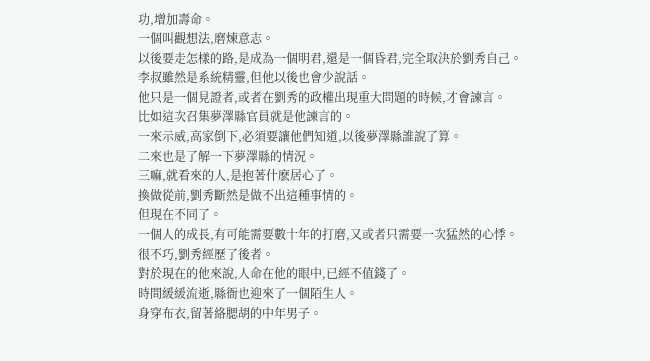功,增加壽命。
一個叫觀想法,磨煉意志。
以後要走怎樣的路,是成為一個明君,還是一個昏君,完全取決於劉秀自己。
李叔雖然是系統精靈,但他以後也會少說話。
他只是一個見證者,或者在劉秀的政權出現重大問題的時候,才會諫言。
比如這次召集夢澤縣官員就是他諫言的。
一來示威,高家倒下,必須要讓他們知道,以後夢澤縣誰說了算。
二來也是了解一下夢澤縣的情況。
三嘛,就看來的人,是抱著什麽居心了。
換做從前,劉秀斷然是做不出這種事情的。
但現在不同了。
一個人的成長,有可能需要數十年的打磨,又或者只需要一次猛然的心悸。
很不巧,劉秀經歷了後者。
對於現在的他來說,人命在他的眼中,已經不值錢了。
時間緩緩流逝,縣衙也迎來了一個陌生人。
身穿布衣,留著絡腮胡的中年男子。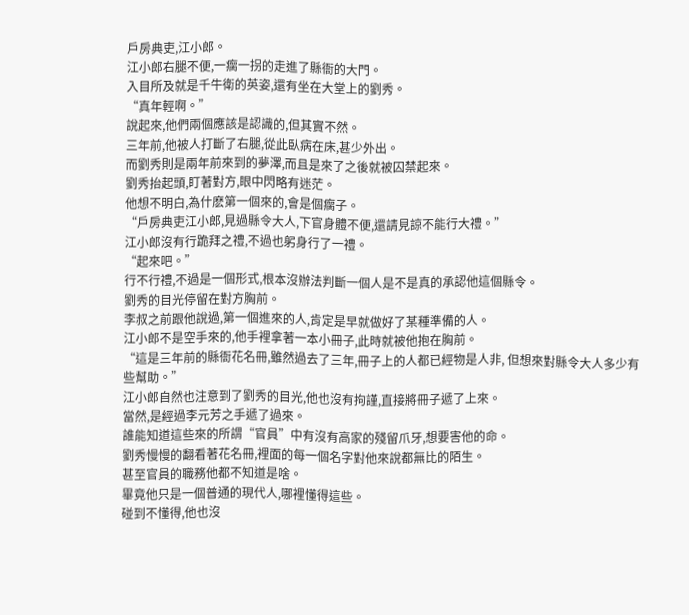戶房典吏,江小郎。
江小郎右腿不便,一瘸一拐的走進了縣衙的大門。
入目所及就是千牛衛的英姿,還有坐在大堂上的劉秀。
“真年輕啊。”
說起來,他們兩個應該是認識的,但其實不然。
三年前,他被人打斷了右腿,從此臥病在床,甚少外出。
而劉秀則是兩年前來到的夢澤,而且是來了之後就被囚禁起來。
劉秀抬起頭,盯著對方,眼中閃略有迷茫。
他想不明白,為什麽第一個來的,會是個瘸子。
“戶房典吏江小郎,見過縣令大人,下官身體不便,還請見諒不能行大禮。”
江小郎沒有行跪拜之禮,不過也躬身行了一禮。
“起來吧。”
行不行禮,不過是一個形式,根本沒辦法判斷一個人是不是真的承認他這個縣令。
劉秀的目光停留在對方胸前。
李叔之前跟他說過,第一個進來的人,肯定是早就做好了某種準備的人。
江小郎不是空手來的,他手裡拿著一本小冊子,此時就被他抱在胸前。
“這是三年前的縣衙花名冊,雖然過去了三年,冊子上的人都已經物是人非, 但想來對縣令大人多少有些幫助。”
江小郎自然也注意到了劉秀的目光,他也沒有拘謹,直接將冊子遞了上來。
當然,是經過李元芳之手遞了過來。
誰能知道這些來的所謂“官員”中有沒有高家的殘留爪牙,想要害他的命。
劉秀慢慢的翻看著花名冊,裡面的每一個名字對他來說都無比的陌生。
甚至官員的職務他都不知道是啥。
畢竟他只是一個普通的現代人,哪裡懂得這些。
碰到不懂得,他也沒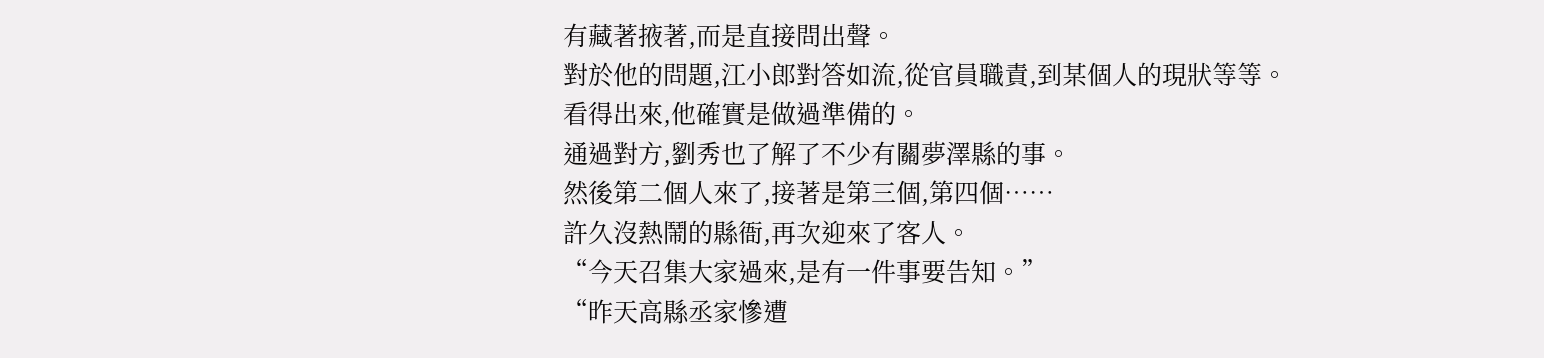有藏著掖著,而是直接問出聲。
對於他的問題,江小郎對答如流,從官員職責,到某個人的現狀等等。
看得出來,他確實是做過準備的。
通過對方,劉秀也了解了不少有關夢澤縣的事。
然後第二個人來了,接著是第三個,第四個……
許久沒熱鬧的縣衙,再次迎來了客人。
“今天召集大家過來,是有一件事要告知。”
“昨天高縣丞家慘遭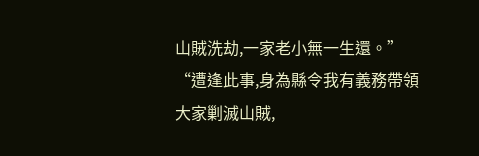山賊洗劫,一家老小無一生還。”
“遭逢此事,身為縣令我有義務帶領大家剿滅山賊,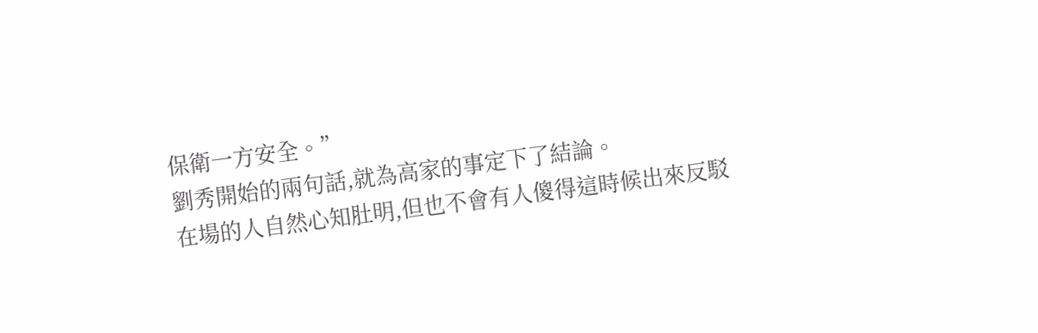保衛一方安全。”
劉秀開始的兩句話,就為高家的事定下了結論。
在場的人自然心知肚明,但也不會有人傻得這時候出來反駁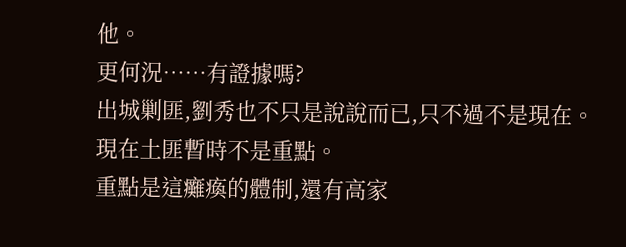他。
更何況……有證據嗎?
出城剿匪,劉秀也不只是說說而已,只不過不是現在。
現在土匪暫時不是重點。
重點是這癱瘓的體制,還有高家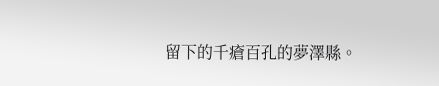留下的千瘡百孔的夢澤縣。